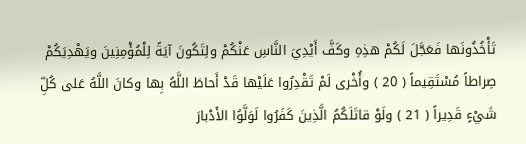تَأْخُذُونَها فَعَجَّلَ لَكُمْ هذِهِ وكَفَّ أَيْدِيَ النَّاسِ عَنْكُمْ ولِتَكُونَ آيَةً لِلْمُؤْمِنِينَ ويَهْدِيَكُمْ صِراطاً مُسْتَقِيماً ( 20 ) وأُخْرى لَمْ تَقْدِرُوا عَلَيْها قَدْ أَحاطَ اللَّهُ بِها وكانَ اللَّهُ عَلى كُلِّ شَيْءٍ قَدِيراً ( 21 ) ولَوْ قاتَلَكُمُ الَّذِينَ كَفَرُوا لَوَلَّوُا الأَدْبارَ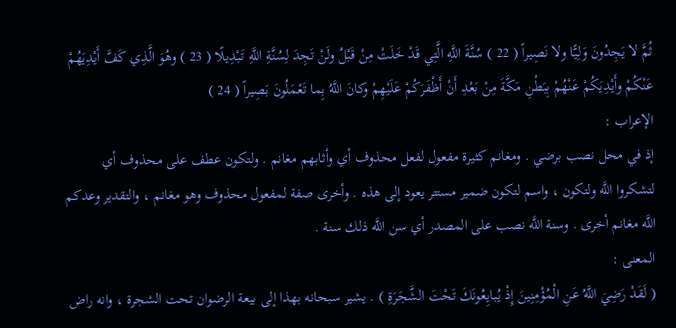ثُمَّ لا يَجِدُونَ وَلِيًّا ولا نَصِيراً ( 22 ) سُنَّةَ اللَّهِ الَّتِي قَدْ خَلَتْ مِنْ قَبْلُ ولَنْ تَجِدَ لِسُنَّةِ اللَّهِ تَبْدِيلًا ( 23 ) وهُوَ الَّذِي كَفَّ أَيْدِيَهُمْ عَنْكُمْ وأَيْدِيَكُمْ عَنْهُمْ بِبَطْنِ مَكَّةَ مِنْ بَعْدِ أَنْ أَظْفَرَكُمْ عَلَيْهِمْ وكانَ اللَّهُ بِما تَعْمَلُونَ بَصِيراً ( 24 )
الإعراب :
إذ في محل نصب برضي . ومغانم كثيرة مفعول لفعل محذوف أي وأثابهم مغانم . ولتكون عطف على محذوف أي لتشكروا اللَّه ولتكون ، واسم لتكون ضمير مستتر يعود إلى هذه . وأخرى صفة لمفعول محذوف وهو مغانم ، والتقدير وعدكم اللَّه مغانم أخرى . وسنة اللَّه نصب على المصدر أي سن اللَّه ذلك سنة .
المعنى :
( لَقَدْ رَضِيَ اللَّهُ عَنِ الْمُؤْمِنِينَ إِذْ يُبايِعُونَكَ تَحْتَ الشَّجَرَةِ ) . يشير سبحانه بهذا إلى بيعة الرضوان تحت الشجرة ، وانه راض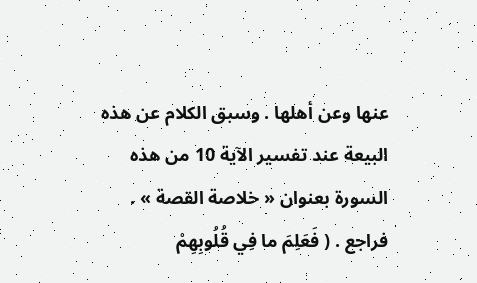عنها وعن أهلها . وسبق الكلام عن هذه البيعة عند تفسير الآية 10 من هذه السورة بعنوان « خلاصة القصة » .
فراجع . ( فَعَلِمَ ما فِي قُلُوبِهِمْ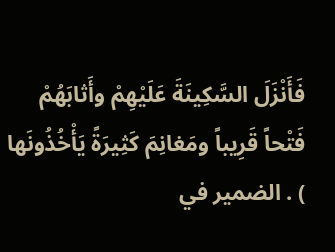فَأَنْزَلَ السَّكِينَةَ عَلَيْهِمْ وأَثابَهُمْ فَتْحاً قَرِيباً ومَغانِمَ كَثِيرَةً يَأْخُذُونَها ) . الضمير في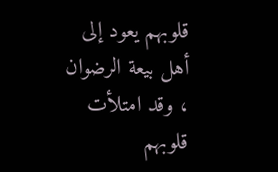قلوبهم يعود إلى أهل بيعة الرضوان ، وقد امتلأت قلوبهم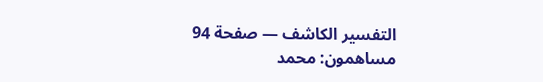التفسير الكاشف — صفحة 94
مساهمون: محمد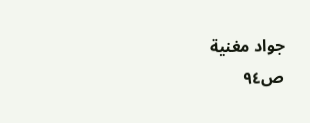جواد مغنية
ص٩٤